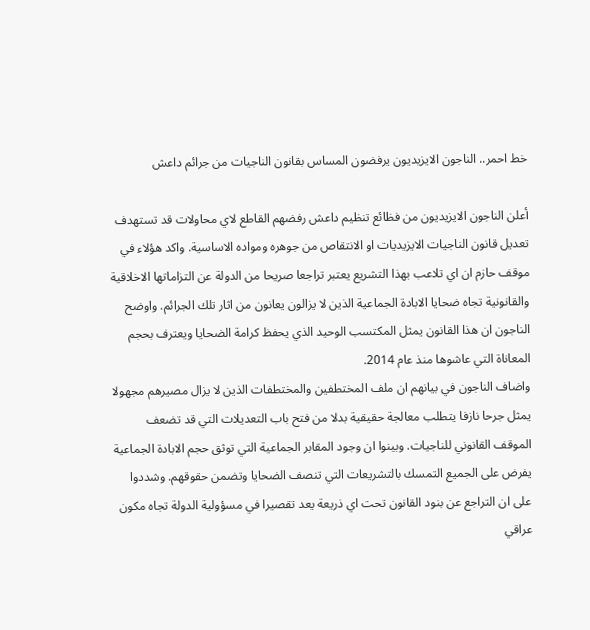خط احمر.. الناجون الايزيديون يرفضون المساس بقانون الناجيات من جرائم داعش

أعلن الناجون الايزيديون من فظائع تنظيم داعش رفضهم القاطع لاي محاولات قد تستهدف تعديل قانون الناجيات الايزيديات او الانتقاص من جوهره ومواده الاساسية. واكد هؤلاء في موقف حازم ان اي تلاعب بهذا التشريع يعتبر تراجعا صريحا من الدولة عن التزاماتها الاخلاقية والقانونية تجاه ضحايا الابادة الجماعية الذين لا يزالون يعانون من اثار تلك الجرائم. واوضح الناجون ان هذا القانون يمثل المكتسب الوحيد الذي يحفظ كرامة الضحايا ويعترف بحجم المعاناة التي عاشوها منذ عام 2014.
واضاف الناجون في بيانهم ان ملف المختطفين والمختطفات الذين لا يزال مصيرهم مجهولا يمثل جرحا نازفا يتطلب معالجة حقيقية بدلا من فتح باب التعديلات التي قد تضعف الموقف القانوني للناجيات. وبينوا ان وجود المقابر الجماعية التي توثق حجم الابادة الجماعية يفرض على الجميع التمسك بالتشريعات التي تنصف الضحايا وتضمن حقوقهم. وشددوا على ان التراجع عن بنود القانون تحت اي ذريعة يعد تقصيرا في مسؤولية الدولة تجاه مكون عراقي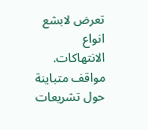تعرض لابشع انواع الانتهاكات.
مواقف متباينة حول تشريعات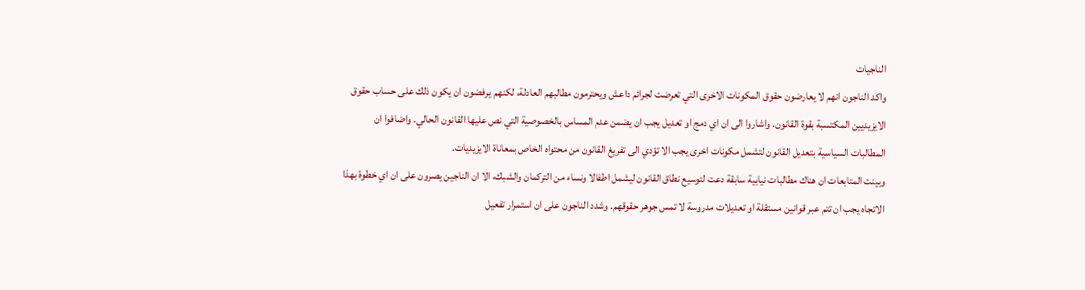الناجيات
واكد الناجون انهم لا يعارضون حقوق المكونات الاخرى التي تعرضت لجرائم داعش ويحترمون مطالبهم العادلة، لكنهم يرفضون ان يكون ذلك على حساب حقوق الايزيديين المكتسبة بقوة القانون. واشاروا الى ان اي دمج او تعديل يجب ان يضمن عدم المساس بالخصوصية التي نص عليها القانون الحالي. واضافوا ان المطالبات السياسية بتعديل القانون لتشمل مكونات اخرى يجب الا تؤدي الى تفريغ القانون من محتواه الخاص بمعاناة الايزيديات.
وبينت المتابعات ان هناك مطالبات نيابية سابقة دعت لتوسيع نطاق القانون ليشمل اطفالا ونساء من التركمان والشبك، الا ان الناجين يصرون على ان اي خطوة بهذا الاتجاه يجب ان تتم عبر قوانين مستقلة او تعديلات مدروسة لا تمس جوهر حقوقهم. وشدد الناجون على ان استمرار تفعيل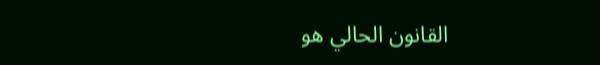القانون الحالي هو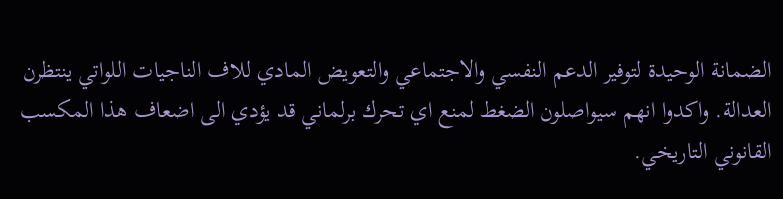الضمانة الوحيدة لتوفير الدعم النفسي والاجتماعي والتعويض المادي للاف الناجيات اللواتي ينتظرن العدالة. واكدوا انهم سيواصلون الضغط لمنع اي تحرك برلماني قد يؤدي الى اضعاف هذا المكسب القانوني التاريخي.